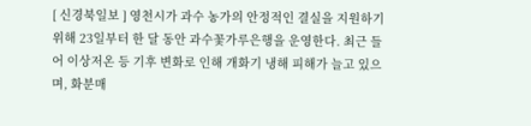[ 신경북일보 ] 영천시가 과수 농가의 안정적인 결실을 지원하기 위해 23일부터 한 달 동안 과수꽃가루은행을 운영한다. 최근 들어 이상저온 등 기후 변화로 인해 개화기 냉해 피해가 늘고 있으며, 화분매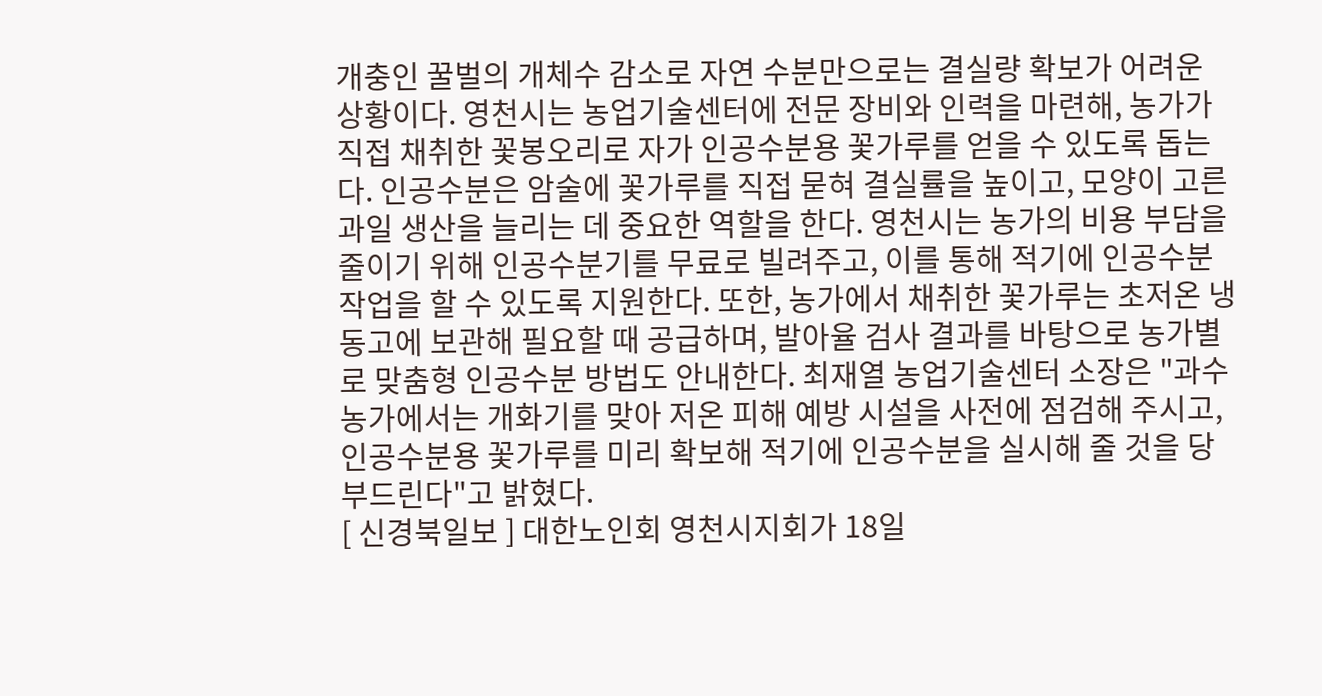개충인 꿀벌의 개체수 감소로 자연 수분만으로는 결실량 확보가 어려운 상황이다. 영천시는 농업기술센터에 전문 장비와 인력을 마련해, 농가가 직접 채취한 꽃봉오리로 자가 인공수분용 꽃가루를 얻을 수 있도록 돕는다. 인공수분은 암술에 꽃가루를 직접 묻혀 결실률을 높이고, 모양이 고른 과일 생산을 늘리는 데 중요한 역할을 한다. 영천시는 농가의 비용 부담을 줄이기 위해 인공수분기를 무료로 빌려주고, 이를 통해 적기에 인공수분 작업을 할 수 있도록 지원한다. 또한, 농가에서 채취한 꽃가루는 초저온 냉동고에 보관해 필요할 때 공급하며, 발아율 검사 결과를 바탕으로 농가별로 맞춤형 인공수분 방법도 안내한다. 최재열 농업기술센터 소장은 "과수 농가에서는 개화기를 맞아 저온 피해 예방 시설을 사전에 점검해 주시고, 인공수분용 꽃가루를 미리 확보해 적기에 인공수분을 실시해 줄 것을 당부드린다"고 밝혔다.
[ 신경북일보 ] 대한노인회 영천시지회가 18일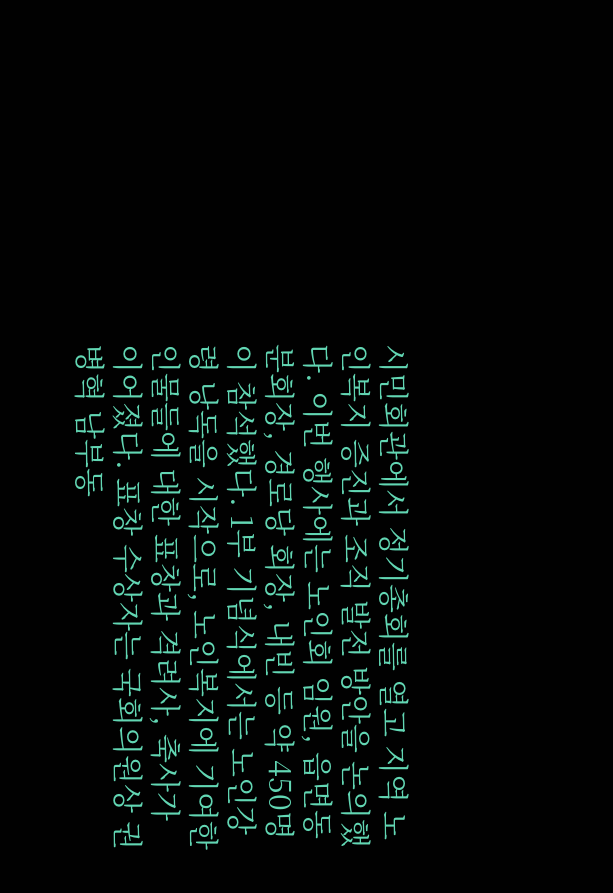시민회관에서 정기총회를 열고 지역 노인복지 증진과 조직 발전 방안을 논의했다. 이번 행사에는 노인회 임원, 읍면동 분회장, 경로당 회장, 내빈 등 약 450명이 참석했다. 1부 기념식에서는 노인강령 낭독을 시작으로, 노인복지에 기여한 인물들에 대한 표창과 격려사, 축사가 이어졌다. 표창 수상자는 국회의원상 권병혁 남부동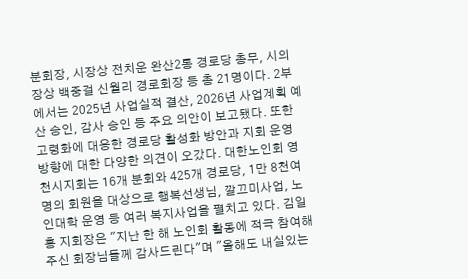분회장, 시장상 전치운 완산2통 경로당 총무, 시의장상 백중걸 신월리 경로회장 등 총 21명이다. 2부에서는 2025년 사업실적 결산, 2026년 사업계획 예산 승인, 감사 승인 등 주요 의안이 보고됐다. 또한 고령화에 대응한 경로당 활성화 방안과 지회 운영 방향에 대한 다양한 의견이 오갔다. 대한노인회 영천시지회는 16개 분회와 425개 경로당, 1만 8천여 명의 회원을 대상으로 행복선생님, 깔끄미사업, 노인대학 운영 등 여러 복지사업을 펼치고 있다. 김일홍 지회장은 "지난 한 해 노인회 활동에 적극 참여해 주신 회장님들께 감사드린다"며 "올해도 내실있는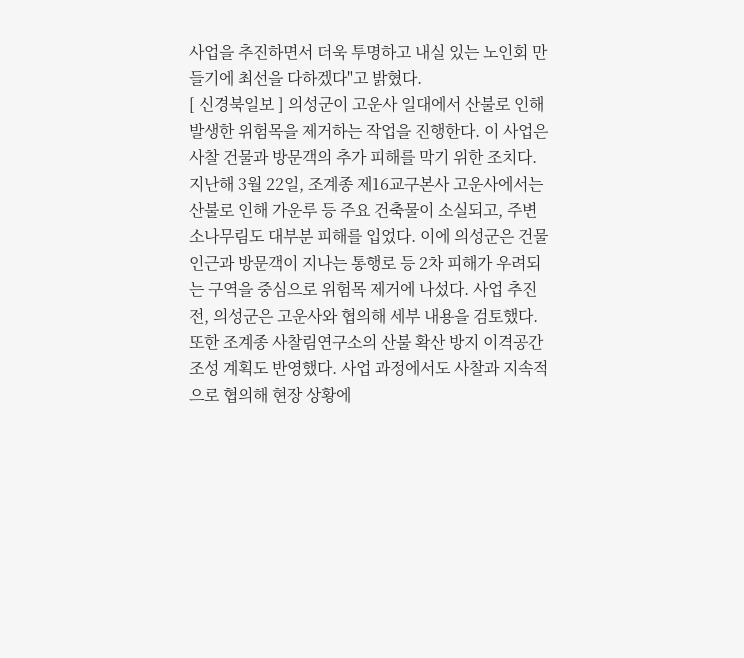사업을 추진하면서 더욱 투명하고 내실 있는 노인회 만들기에 최선을 다하겠다"고 밝혔다.
[ 신경북일보 ] 의성군이 고운사 일대에서 산불로 인해 발생한 위험목을 제거하는 작업을 진행한다. 이 사업은 사찰 건물과 방문객의 추가 피해를 막기 위한 조치다. 지난해 3월 22일, 조계종 제16교구본사 고운사에서는 산불로 인해 가운루 등 주요 건축물이 소실되고, 주변 소나무림도 대부분 피해를 입었다. 이에 의성군은 건물 인근과 방문객이 지나는 통행로 등 2차 피해가 우려되는 구역을 중심으로 위험목 제거에 나섰다. 사업 추진 전, 의성군은 고운사와 협의해 세부 내용을 검토했다. 또한 조계종 사찰림연구소의 산불 확산 방지 이격공간 조성 계획도 반영했다. 사업 과정에서도 사찰과 지속적으로 협의해 현장 상황에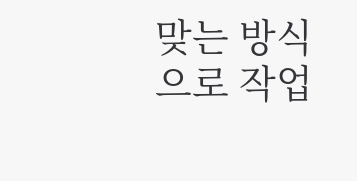맞는 방식으로 작업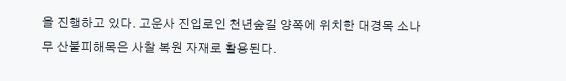을 진행하고 있다. 고운사 진입로인 천년숲길 양쪽에 위치한 대경목 소나무 산불피해목은 사찰 복원 자재로 활용된다.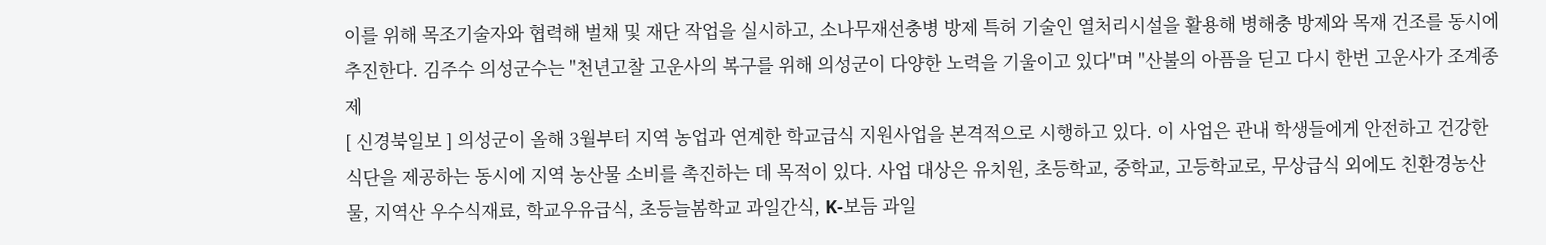이를 위해 목조기술자와 협력해 벌채 및 재단 작업을 실시하고, 소나무재선충병 방제 특허 기술인 열처리시설을 활용해 병해충 방제와 목재 건조를 동시에 추진한다. 김주수 의성군수는 "천년고찰 고운사의 복구를 위해 의성군이 다양한 노력을 기울이고 있다"며 "산불의 아픔을 딛고 다시 한번 고운사가 조계종 제
[ 신경북일보 ] 의성군이 올해 3월부터 지역 농업과 연계한 학교급식 지원사업을 본격적으로 시행하고 있다. 이 사업은 관내 학생들에게 안전하고 건강한 식단을 제공하는 동시에 지역 농산물 소비를 촉진하는 데 목적이 있다. 사업 대상은 유치원, 초등학교, 중학교, 고등학교로, 무상급식 외에도 친환경농산물, 지역산 우수식재료, 학교우유급식, 초등늘봄학교 과일간식, K-보듬 과일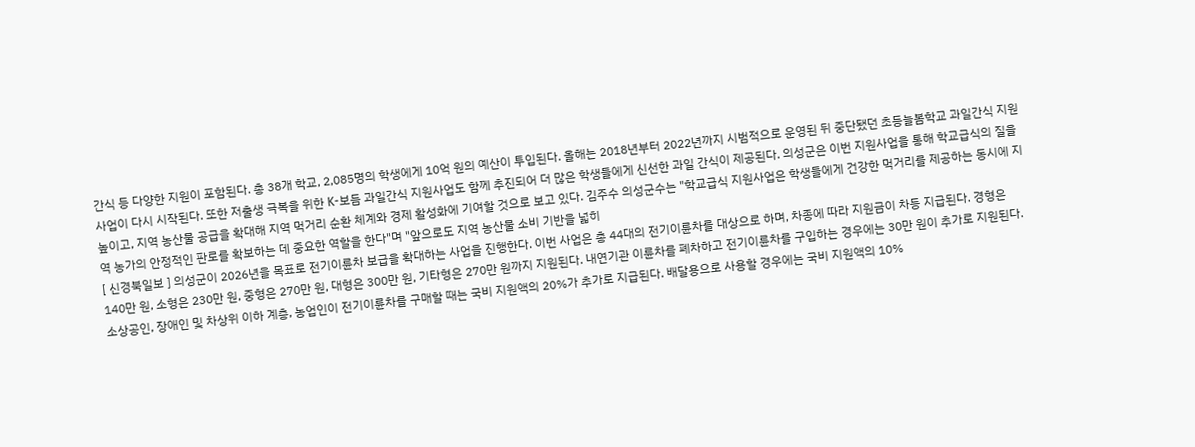간식 등 다양한 지원이 포함된다. 총 38개 학교, 2,085명의 학생에게 10억 원의 예산이 투입된다. 올해는 2018년부터 2022년까지 시범적으로 운영된 뒤 중단됐던 초등늘봄학교 과일간식 지원사업이 다시 시작된다. 또한 저출생 극복을 위한 K-보듬 과일간식 지원사업도 함께 추진되어 더 많은 학생들에게 신선한 과일 간식이 제공된다. 의성군은 이번 지원사업을 통해 학교급식의 질을 높이고, 지역 농산물 공급을 확대해 지역 먹거리 순환 체계와 경제 활성화에 기여할 것으로 보고 있다. 김주수 의성군수는 "학교급식 지원사업은 학생들에게 건강한 먹거리를 제공하는 동시에 지역 농가의 안정적인 판로를 확보하는 데 중요한 역할을 한다"며 "앞으로도 지역 농산물 소비 기반을 넓히
[ 신경북일보 ] 의성군이 2026년을 목표로 전기이륜차 보급을 확대하는 사업을 진행한다. 이번 사업은 총 44대의 전기이륜차를 대상으로 하며, 차종에 따라 지원금이 차등 지급된다. 경형은 140만 원, 소형은 230만 원, 중형은 270만 원, 대형은 300만 원, 기타형은 270만 원까지 지원된다. 내연기관 이륜차를 폐차하고 전기이륜차를 구입하는 경우에는 30만 원이 추가로 지원된다. 소상공인, 장애인 및 차상위 이하 계층, 농업인이 전기이륜차를 구매할 때는 국비 지원액의 20%가 추가로 지급된다. 배달용으로 사용할 경우에는 국비 지원액의 10%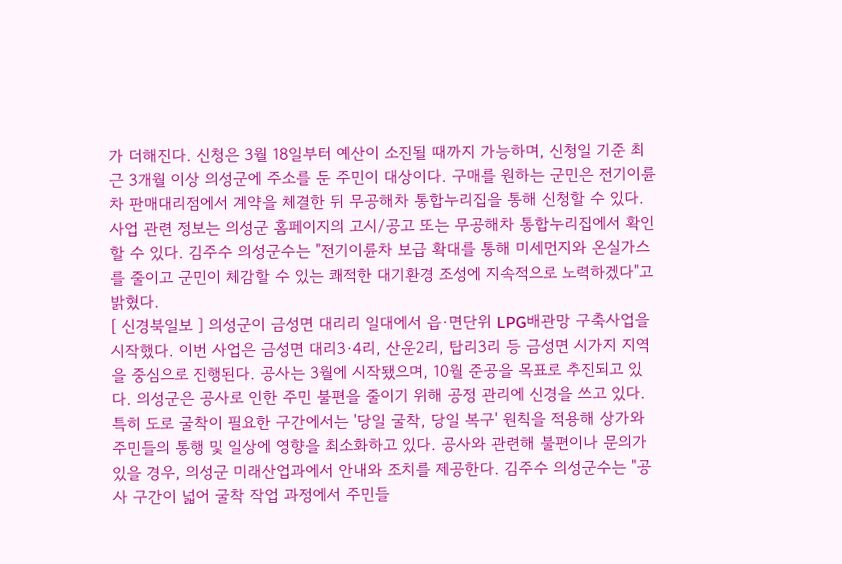가 더해진다. 신청은 3월 18일부터 예산이 소진될 때까지 가능하며, 신청일 기준 최근 3개월 이상 의성군에 주소를 둔 주민이 대상이다. 구매를 원하는 군민은 전기이륜차 판매대리점에서 계약을 체결한 뒤 무공해차 통합누리집을 통해 신청할 수 있다. 사업 관련 정보는 의성군 홈페이지의 고시/공고 또는 무공해차 통합누리집에서 확인할 수 있다. 김주수 의성군수는 "전기이륜차 보급 확대를 통해 미세먼지와 온실가스를 줄이고 군민이 체감할 수 있는 쾌적한 대기환경 조성에 지속적으로 노력하겠다"고 밝혔다.
[ 신경북일보 ] 의성군이 금성면 대리리 일대에서 읍·면단위 LPG배관망 구축사업을 시작했다. 이번 사업은 금성면 대리3·4리, 산운2리, 탑리3리 등 금성면 시가지 지역을 중심으로 진행된다. 공사는 3월에 시작됐으며, 10월 준공을 목표로 추진되고 있다. 의성군은 공사로 인한 주민 불편을 줄이기 위해 공정 관리에 신경을 쓰고 있다. 특히 도로 굴착이 필요한 구간에서는 '당일 굴착, 당일 복구' 원칙을 적용해 상가와 주민들의 통행 및 일상에 영향을 최소화하고 있다. 공사와 관련해 불편이나 문의가 있을 경우, 의성군 미래산업과에서 안내와 조치를 제공한다. 김주수 의성군수는 "공사 구간이 넓어 굴착 작업 과정에서 주민들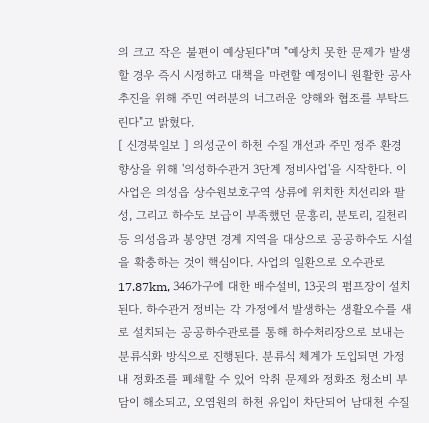의 크고 작은 불편이 예상된다"며 "예상치 못한 문제가 발생할 경우 즉시 시정하고 대책을 마련할 예정이니 원활한 공사 추진을 위해 주민 여러분의 너그러운 양해와 협조를 부탁드린다"고 밝혔다.
[ 신경북일보 ] 의성군이 하천 수질 개선과 주민 정주 환경 향상을 위해 '의성하수관거 3단계 정비사업'을 시작한다. 이 사업은 의성읍 상수원보호구역 상류에 위치한 치선리와 팔성, 그리고 하수도 보급이 부족했던 문흥리, 분토리, 길천리 등 의성읍과 봉양면 경계 지역을 대상으로 공공하수도 시설을 확충하는 것이 핵심이다. 사업의 일환으로 오수관로 17.87km, 346가구에 대한 배수설비, 13곳의 펌프장이 설치된다. 하수관거 정비는 각 가정에서 발생하는 생활오수를 새로 설치되는 공공하수관로를 통해 하수처리장으로 보내는 분류식화 방식으로 진행된다. 분류식 체계가 도입되면 가정 내 정화조를 폐쇄할 수 있어 악취 문제와 정화조 청소비 부담이 해소되고, 오염원의 하천 유입이 차단되어 남대천 수질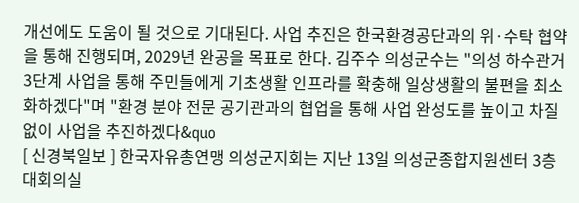개선에도 도움이 될 것으로 기대된다. 사업 추진은 한국환경공단과의 위·수탁 협약을 통해 진행되며, 2029년 완공을 목표로 한다. 김주수 의성군수는 "의성 하수관거 3단계 사업을 통해 주민들에게 기초생활 인프라를 확충해 일상생활의 불편을 최소화하겠다"며 "환경 분야 전문 공기관과의 협업을 통해 사업 완성도를 높이고 차질 없이 사업을 추진하겠다&quo
[ 신경북일보 ] 한국자유총연맹 의성군지회는 지난 13일 의성군종합지원센터 3층 대회의실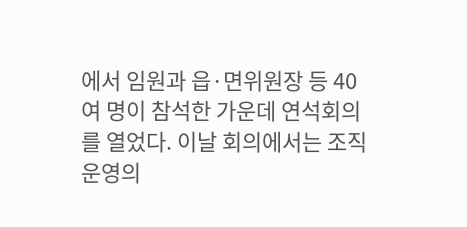에서 임원과 읍·면위원장 등 40여 명이 참석한 가운데 연석회의를 열었다. 이날 회의에서는 조직 운영의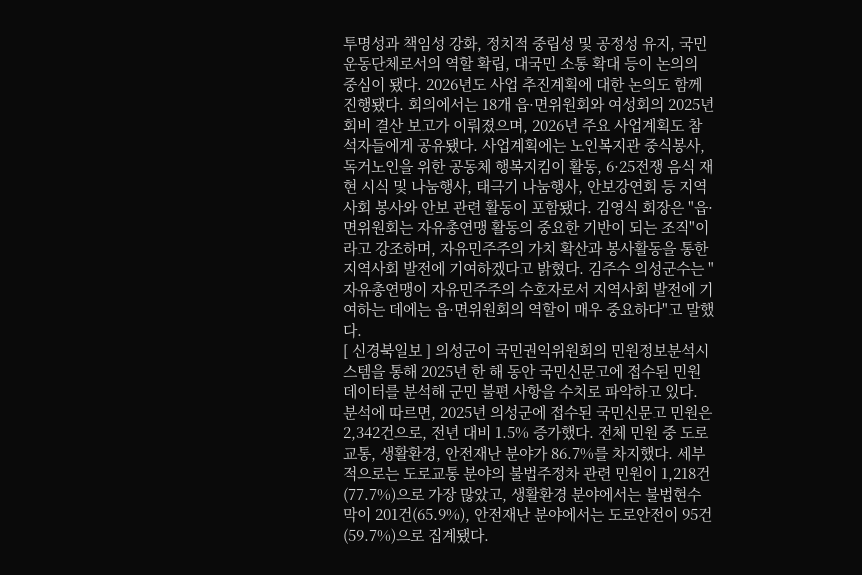투명성과 책임성 강화, 정치적 중립성 및 공정성 유지, 국민운동단체로서의 역할 확립, 대국민 소통 확대 등이 논의의 중심이 됐다. 2026년도 사업 추진계획에 대한 논의도 함께 진행됐다. 회의에서는 18개 읍·면위원회와 여성회의 2025년 회비 결산 보고가 이뤄졌으며, 2026년 주요 사업계획도 참석자들에게 공유됐다. 사업계획에는 노인복지관 중식봉사, 독거노인을 위한 공동체 행복지킴이 활동, 6·25전쟁 음식 재현 시식 및 나눔행사, 태극기 나눔행사, 안보강연회 등 지역사회 봉사와 안보 관련 활동이 포함됐다. 김영식 회장은 "읍·면위원회는 자유총연맹 활동의 중요한 기반이 되는 조직"이라고 강조하며, 자유민주주의 가치 확산과 봉사활동을 통한 지역사회 발전에 기여하겠다고 밝혔다. 김주수 의성군수는 "자유총연맹이 자유민주주의 수호자로서 지역사회 발전에 기여하는 데에는 읍·면위원회의 역할이 매우 중요하다"고 말했다.
[ 신경북일보 ] 의성군이 국민권익위원회의 민원정보분석시스템을 통해 2025년 한 해 동안 국민신문고에 접수된 민원 데이터를 분석해 군민 불편 사항을 수치로 파악하고 있다. 분석에 따르면, 2025년 의성군에 접수된 국민신문고 민원은 2,342건으로, 전년 대비 1.5% 증가했다. 전체 민원 중 도로교통, 생활환경, 안전재난 분야가 86.7%를 차지했다. 세부적으로는 도로교통 분야의 불법주정차 관련 민원이 1,218건(77.7%)으로 가장 많았고, 생활환경 분야에서는 불법현수막이 201건(65.9%), 안전재난 분야에서는 도로안전이 95건(59.7%)으로 집계됐다.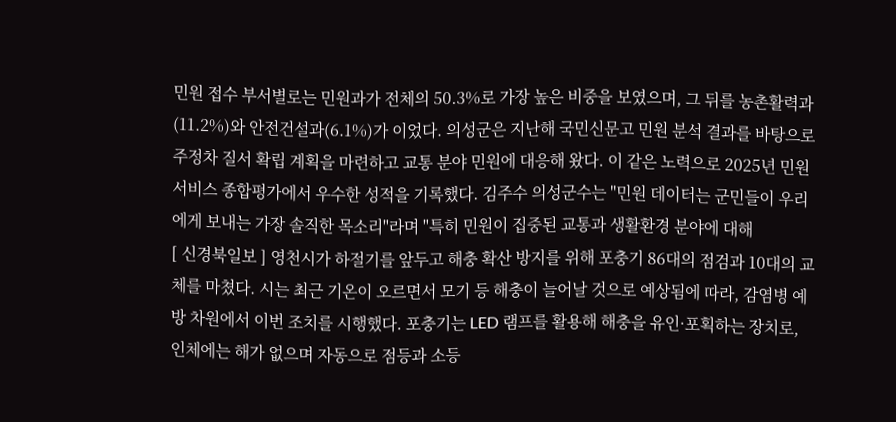민원 접수 부서별로는 민원과가 전체의 50.3%로 가장 높은 비중을 보였으며, 그 뒤를 농촌활력과(11.2%)와 안전건설과(6.1%)가 이었다. 의성군은 지난해 국민신문고 민원 분석 결과를 바탕으로 주정차 질서 확립 계획을 마련하고 교통 분야 민원에 대응해 왔다. 이 같은 노력으로 2025년 민원서비스 종합평가에서 우수한 성적을 기록했다. 김주수 의성군수는 "민원 데이터는 군민들이 우리에게 보내는 가장 솔직한 목소리"라며 "특히 민원이 집중된 교통과 생활환경 분야에 대해
[ 신경북일보 ] 영천시가 하절기를 앞두고 해충 확산 방지를 위해 포충기 86대의 점검과 10대의 교체를 마쳤다. 시는 최근 기온이 오르면서 모기 등 해충이 늘어날 것으로 예상됨에 따라, 감염병 예방 차원에서 이번 조치를 시행했다. 포충기는 LED 램프를 활용해 해충을 유인·포획하는 장치로, 인체에는 해가 없으며 자동으로 점등과 소등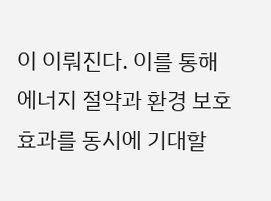이 이뤄진다. 이를 통해 에너지 절약과 환경 보호 효과를 동시에 기대할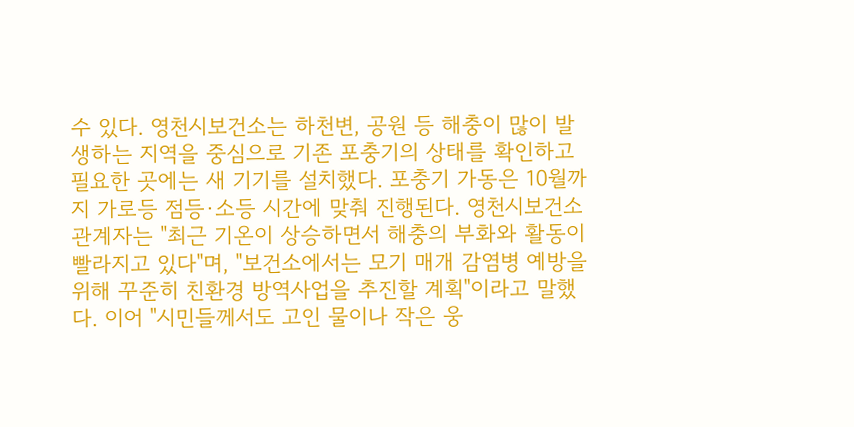수 있다. 영천시보건소는 하천변, 공원 등 해충이 많이 발생하는 지역을 중심으로 기존 포충기의 상태를 확인하고 필요한 곳에는 새 기기를 설치했다. 포충기 가동은 10월까지 가로등 점등·소등 시간에 맞춰 진행된다. 영천시보건소 관계자는 "최근 기온이 상승하면서 해충의 부화와 활동이 빨라지고 있다"며, "보건소에서는 모기 매개 감염병 예방을 위해 꾸준히 친환경 방역사업을 추진할 계획"이라고 말했다. 이어 "시민들께서도 고인 물이나 작은 웅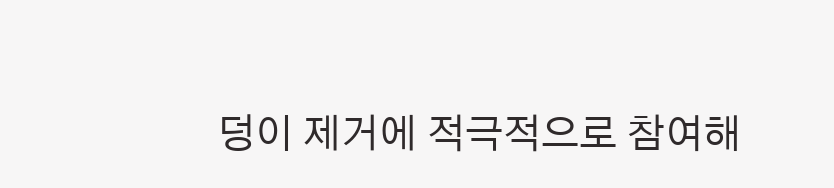덩이 제거에 적극적으로 참여해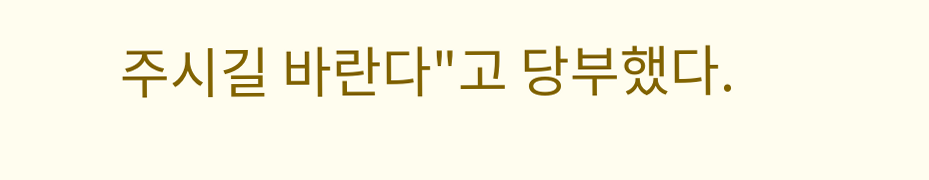주시길 바란다"고 당부했다.